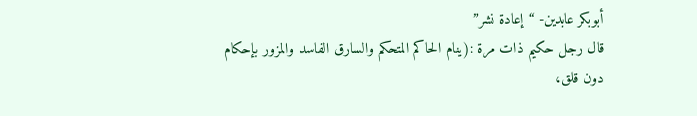أبوبكر عابدين- “إعادة نشر”
قال رجل حكيم ذات مرة :(ينام الحاكم المتحكم والسارق الفاسد والمزور بإحكام دون قلق،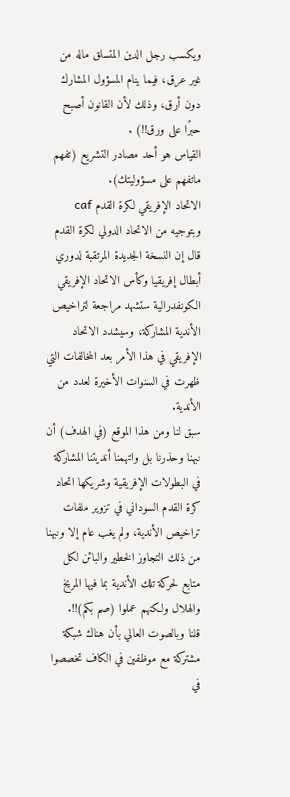ويكسب رجل الدين المتسلق ماله من غير عرق، فيما ينام المسؤول المشارك دون أرق، وذلك لأن القانون أصبح حبرًا على ورق!!) .
القياس هو أحد مصادر التشريع (تفهم ماتفهم على مسؤوليتك).
الاتحاد الإفريقي لكرة القدم caf وبتوجيه من الاتحاد الدولي لكرة القدم قال إن النسخة الجديدة المرتقبة لدوري أبطال إفريقيا وكأس الاتحاد الإفريقي الكونفدرالية ستشهد مراجعة لتراخيص الأندية المشاركة، وسيشدد الاتحاد الإفريقي في هذا الأمر بعد المخالفات التي ظهرت في السنوات الأخيرة لعدد من الأندية.
سبق لنا ومن هذا الموقع (في الهدف) أن نبهنا وحذرنا بل واتهمنا أنديتنا المشاركة في البطولات الإفريقية وشريكها اتحاد كرة القدم السوداني في تزوير ملفات تراخيص الأندية، ولم يغب عام إلا ونبهنا من ذلك التجاوز الخطير والبائن لكل متابع لحركة تلك الأندية بما فيها المريخ والهلال ولكنهم عملوا (صم بكم)!!.
قلنا وبالصوت العالي بأن هناك شبكة مشتركة مع موظفين في الكاف تخصصوا في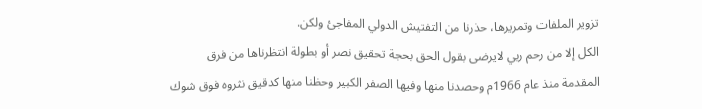تزوير الملفات وتمريرها، حذرنا من التفتيش الدولي المفاجئ ولكن.
الكل إلا من رحم ربي لايرضى بقول الحق بحجة تحقيق نصر أو بطولة انتظرناها من فرق المقدمة منذ عام 1966م وحصدنا منها وفيها الصفر الكبير وحظنا منها كدقيق نثروه فوق شوك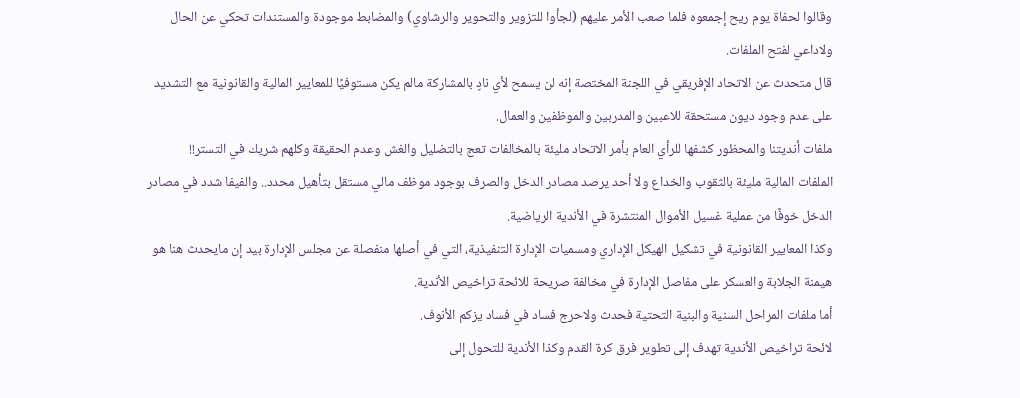وقالوا لحفاة يوم ريح إجمعوه فلما صعب الأمر عليهم (لجأوا للتزوير والتحوير والرشاوي) والمضابط موجودة والمستندات تحكي عن الحال ولاداعي لفتح الملفات.
قال متحدث عن الاتحاد الإفريقي في اللجنة المختصة إنه لن يسمح لأي نادٍ بالمشاركة مالم يكن مستوفيًا للمعايير المالية والقانونية مع التشديد على عدم وجود ديون مستحقة للاعبين والمدربين والموظفين والعمال.
ملفات أنديتنا والمحظور كشفها للرأي العام بأمر الاتحاد مليئة بالمخالفات تعج بالتضليل والغش وعدم الحقيقة وكلهم شريك في التستر!!
الملفات المالية مليئة بالثقوب والخداع ولا أحد يرصد مصادر الدخل والصرف بوجود موظف مالي مستقل بتأهيل محدد.. والفيفا شدد في مصادر الدخل خوفًا من عملية غسيل الأموال المنتشرة في الأندية الرياضية.
وكذا المعايير القانونية في تشكيل الهيكل الإداري ومسميات الإدارة التنفيذية، التي في أصلها منفصلة عن مجلس الإدارة بيد إن مايحدث هنا هو هيمنة الجلابة والعسكر على مفاصل الإدارة في مخالفة صريحة للائحة تراخيص الأندية.
أما ملفات المراحل السنية والبنية التحتية فحدث ولاحرج فساد في فساد يزكم الأنوف.
لائحة تراخيص الأندية تهدف إلى تطوير فرق كرة القدم وكذا الأندية للتحول إلى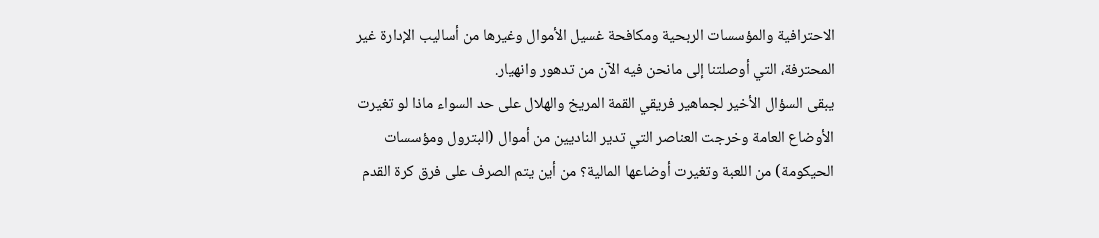الاحترافية والمؤسسات الربحية ومكافحة غسيل الأموال وغيرها من أساليب الإدارة غير المحترفة، التي أوصلتنا إلى مانحن فيه الآن من تدهور وانهيار.
يبقى السؤال الأخير لجماهير فريقي القمة المريخ والهلال على حد السواء ماذا لو تغيرت الأوضاع العامة وخرجت العناصر التي تدير الناديين من أموال (البترول ومؤسسات الحيكومة) من اللعبة وتغيرت أوضاعها المالية؟ من أين يتم الصرف على فرق كرة القدم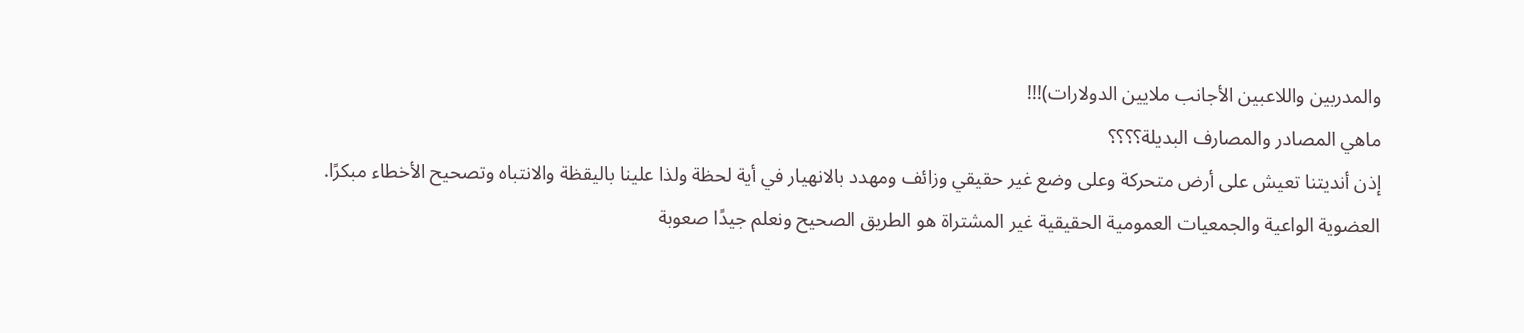والمدربين واللاعبين الأجانب ملايين الدولارات)!!!
ماهي المصادر والمصارف البديلة؟؟؟؟
إذن أنديتنا تعيش على أرض متحركة وعلى وضع غير حقيقي وزائف ومهدد بالانهيار في أية لحظة ولذا علينا باليقظة والانتباه وتصحيح الأخطاء مبكرًا.
العضوية الواعية والجمعيات العمومية الحقيقية غير المشتراة هو الطريق الصحيح ونعلم جيدًا صعوبة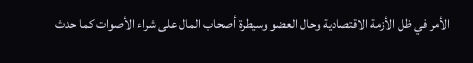الأمر في ظل الأزمة الاقتصادية وحال العضو وسيطرة أصحاب المال على شراء الأصوات كما حدث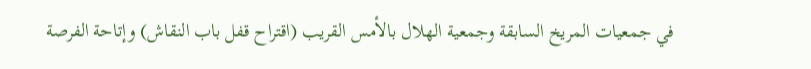في جمعيات المريخ السابقة وجمعية الهلال بالأمس القريب (اقتراح قفل باب النقاش) وإتاحة الفرصة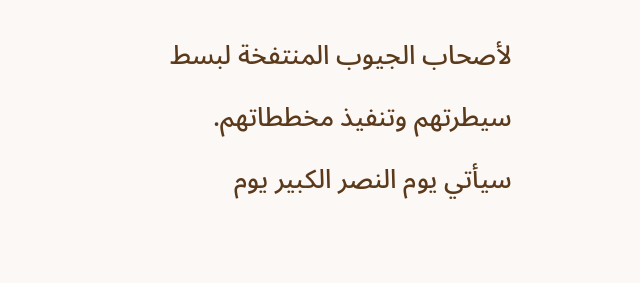لأصحاب الجيوب المنتفخة لبسط سيطرتهم وتنفيذ مخططاتهم.
سيأتي يوم النصر الكبير يوم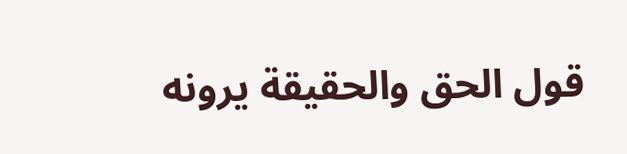قول الحق والحقيقة يرونه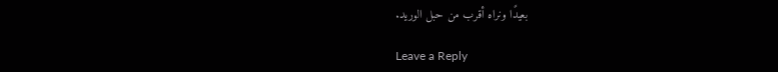بعيدًا ونراه أقرب من حبل الوريد.

Leave a Reply